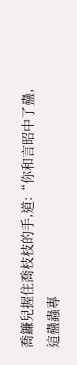喬鐮兒握住喬枝枝的手,道:“你和言昭中了蠱,這蠱蟲專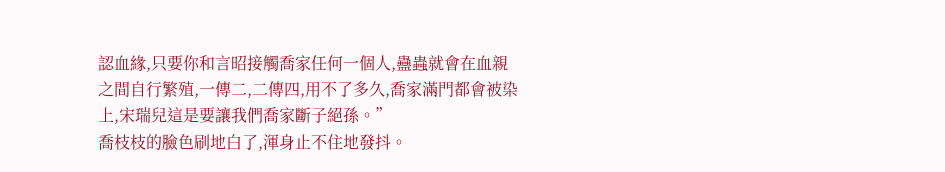認血緣,只要你和言昭接觸喬家任何一個人,蠱蟲就會在血親之間自行繁殖,一傳二,二傳四,用不了多久,喬家滿門都會被染上,宋瑞兒這是要讓我們喬家斷子絕孫。”
喬枝枝的臉色刷地白了,渾身止不住地發抖。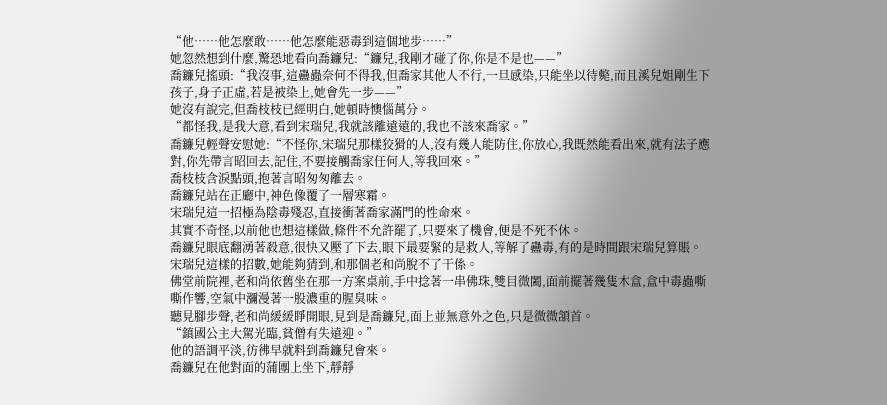“他……他怎麼敢……他怎麼能惡毒到這個地步……”
她忽然想到什麼,驚恐地看向喬鐮兒:“鐮兒,我剛才碰了你,你是不是也——”
喬鐮兒搖頭:“我沒事,這蠱蟲奈何不得我,但喬家其他人不行,一旦感染,只能坐以待斃,而且溪兒姐剛生下孩子,身子正虛,若是被染上,她會先一步——”
她沒有說完,但喬枝枝已經明白,她頓時懊惱萬分。
“都怪我,是我大意,看到宋瑞兒,我就該離遠遠的,我也不該來喬家。”
喬鐮兒輕聲安慰她:“不怪你,宋瑞兒那樣狡猾的人,沒有幾人能防住,你放心,我既然能看出來,就有法子應對,你先帶言昭回去,記住,不要接觸喬家任何人,等我回來。”
喬枝枝含淚點頭,抱著言昭匆匆離去。
喬鐮兒站在正廳中,神色像覆了一層寒霜。
宋瑞兒這一招極為陰毒殘忍,直接衝著喬家滿門的性命來。
其實不奇怪,以前他也想這樣做,條件不允許罷了,只要來了機會,便是不死不休。
喬鐮兒眼底翻湧著殺意,很快又壓了下去,眼下最要緊的是救人,等解了蠱毒,有的是時間跟宋瑞兒算賬。
宋瑞兒這樣的招數,她能夠猜到,和那個老和尚脫不了干係。
佛堂前院裡,老和尚依舊坐在那一方案桌前,手中捻著一串佛珠,雙目微闔,面前擺著幾隻木盒,盒中毒蟲嘶嘶作響,空氣中瀰漫著一股濃重的腥臭味。
聽見腳步聲,老和尚緩緩睜開眼,見到是喬鐮兒,面上並無意外之色,只是微微頷首。
“鎮國公主大駕光臨,貧僧有失遠迎。”
他的語調平淡,彷彿早就料到喬鐮兒會來。
喬鐮兒在他對面的蒲團上坐下,靜靜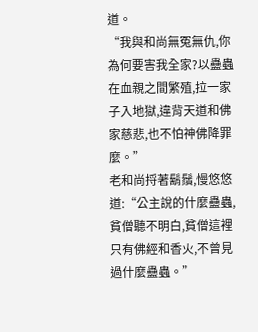道。
“我與和尚無冤無仇,你為何要害我全家?以蠱蟲在血親之間繁殖,拉一家子入地獄,違背天道和佛家慈悲,也不怕神佛降罪麼。”
老和尚捋著鬍鬚,慢悠悠道:“公主說的什麼蠱蟲,貧僧聽不明白,貧僧這裡只有佛經和香火,不曾見過什麼蠱蟲。”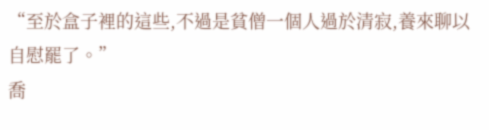“至於盒子裡的這些,不過是貧僧一個人過於清寂,養來聊以自慰罷了。”
喬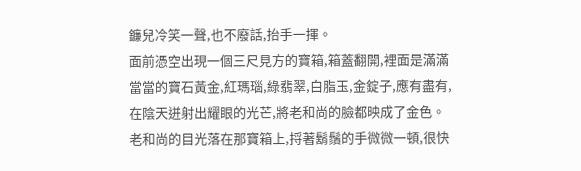鐮兒冷笑一聲,也不廢話,抬手一揮。
面前憑空出現一個三尺見方的寶箱,箱蓋翻開,裡面是滿滿當當的寶石黃金,紅瑪瑙,綠翡翠,白脂玉,金錠子,應有盡有,在陰天迸射出耀眼的光芒,將老和尚的臉都映成了金色。
老和尚的目光落在那寶箱上,捋著鬍鬚的手微微一頓,很快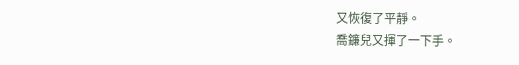又恢復了平靜。
喬鐮兒又揮了一下手。